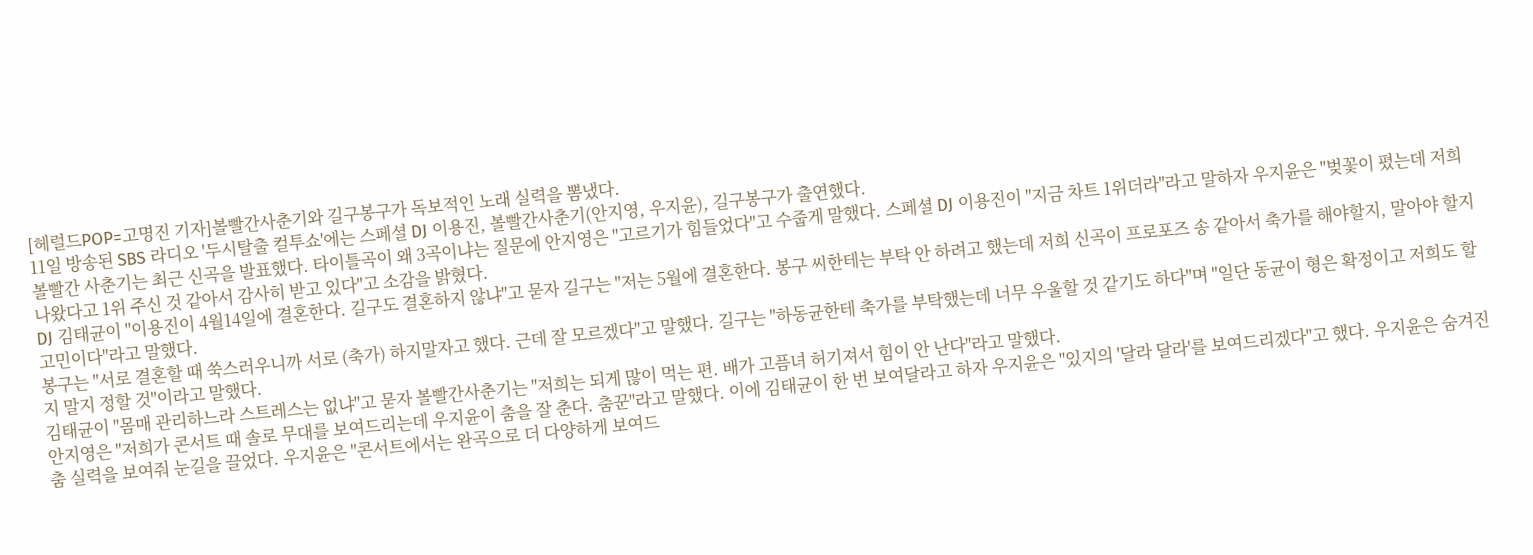[헤럴드POP=고명진 기자]볼빨간사춘기와 길구봉구가 독보적인 노래 실력을 뽐냈다.
11일 방송된 SBS 라디오 '두시탈출 컬투쇼'에는 스페셜 DJ 이용진, 볼빨간사춘기(안지영, 우지윤), 길구봉구가 출연했다.
볼빨간 사춘기는 최근 신곡을 발표했다. 타이틀곡이 왜 3곡이냐는 질문에 안지영은 "고르기가 힘들었다"고 수줍게 말했다. 스페셜 DJ 이용진이 "지금 차트 1위더라"라고 말하자 우지윤은 "벚꽃이 폈는데 저희 나왔다고 1위 주신 것 같아서 감사히 받고 있다"고 소감을 밝혔다.
DJ 김태균이 "이용진이 4월14일에 결혼한다. 길구도 결혼하지 않냐"고 묻자 길구는 "저는 5월에 결혼한다. 봉구 씨한테는 부탁 안 하려고 했는데 저희 신곡이 프로포즈 송 같아서 축가를 해야할지, 말아야 할지 고민이다"라고 말했다.
봉구는 "서로 결혼할 때 쑥스러우니까 서로 (축가) 하지말자고 했다. 근데 잘 모르겠다"고 말했다. 길구는 "하동균한테 축가를 부탁했는데 너무 우울할 것 같기도 하다"며 "일단 동균이 형은 확정이고 저희도 할지 말지 정할 것"이라고 말했다.
김태균이 "몸매 관리하느라 스트레스는 없냐"고 묻자 볼빨간사춘기는 "저희는 되게 많이 먹는 편. 배가 고픔녀 허기져서 힘이 안 난다"라고 말했다.
안지영은 "저희가 콘서트 때 솔로 무대를 보여드리는데 우지윤이 춤을 잘 춘다. 춤꾼"라고 말했다. 이에 김태균이 한 번 보여달라고 하자 우지윤은 "있지의 '달라 달라'를 보여드리겠다"고 했다. 우지윤은 숨겨진 춤 실력을 보여줘 눈길을 끌었다. 우지윤은 "콘서트에서는 완곡으로 더 다양하게 보여드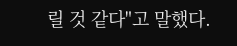릴 것 같다"고 말했다.